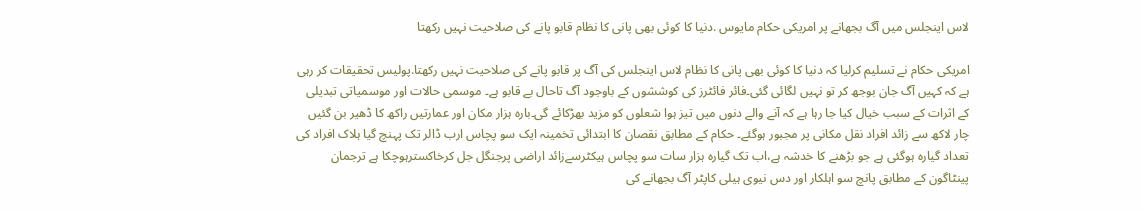لاس اینجلس میں آگ بجھانے پر امریکی حکام مایوس .دنیا کا کوئی بھی پانی کا نظام قابو پانے کی صلاحیت نہیں رکھتا

امریکی حکام نے تسلیم کرلیا کہ دنیا کا کوئی بھی پانی کا نظام لاس اینجلس کی آگ پر قابو پانے کی صلاحیت نہیں رکھتا.پولیس تحقیقات کر رہی ہے کہ کہیں آگ جان بوجھ کر تو نہیں لگائی گئی۔فائر فائٹرز کی کوششوں کے باوجود آگ تاحال بے قابو ہے۔ موسمی حالات اور موسمیاتی تبدیلی کے اثرات کے سبب خیال کیا جا رہا ہے کہ آنے والے دنوں میں تیز ہوا شعلوں کو مزید بھڑکائے گی۔بارہ ہزار مکان اور عمارتیں راکھ کا ڈھیر بن گئیں چار لاکھ سے زائد افراد نقل مکانی پر مجبور ہوگئے۔ حکام کے مطابق نقصان کا ابتدائی تخمینہ ایک سو پچاس ارب ڈالر تک پہنچ گیا ہلاک افراد کی تعداد گیارہ ہوگئی ہے جو بڑھنے کا خدشہ ہے،اب تک گیارہ ہزار سات سو پچاس ہیکٹرسےزائد اراضی پرجنگل جل کرخاکسترہوچکا ہے ترجمان پینٹاگون کے مطابق پانچ سو اہلکار اور دس نیوی ہیلی کاپٹر آگ بجھانے کی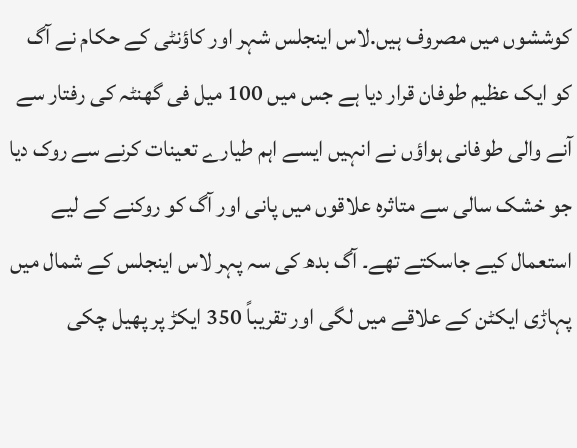کوششوں میں مصروف ہیں.لاس اینجلس شہر اور کاؤنٹی کے حکام نے آگ کو ایک عظیم طوفان قرار دیا ہے جس میں 100 میل فی گھنٹہ کی رفتار سے آنے والی طوفانی ہواؤں نے انہیں ایسے اہم طیارے تعینات کرنے سے روک دیا جو خشک سالی سے متاثرہ علاقوں میں پانی اور آگ کو روکنے کے لیے استعمال کیے جاسکتے تھے۔ آگ بدھ کی سہ پہر لاس اینجلس کے شمال میں پہاڑی ایکٹن کے علاقے میں لگی اور تقریباً 350 ایکڑ پر پھیل چکی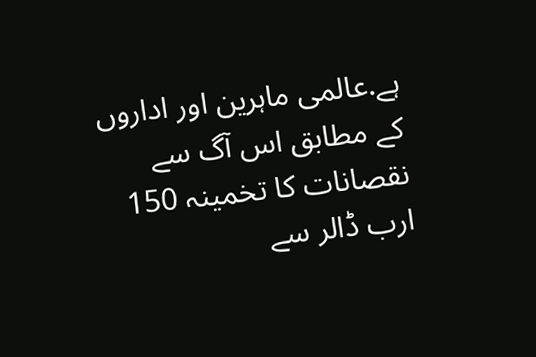ہے.عالمی ماہرین اور اداروں کے مطابق اس آگ سے نقصانات کا تخمینہ 150 ارب ڈالر سے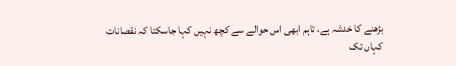بڑھنے کا خدشہ ہے، تاہم ابھی اس حوالے سے کچھ نہیں کہا جاسکتا کہ نقصانات کہاں تک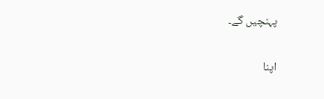پہنچیں گے۔

اپنا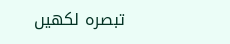تبصرہ لکھیں